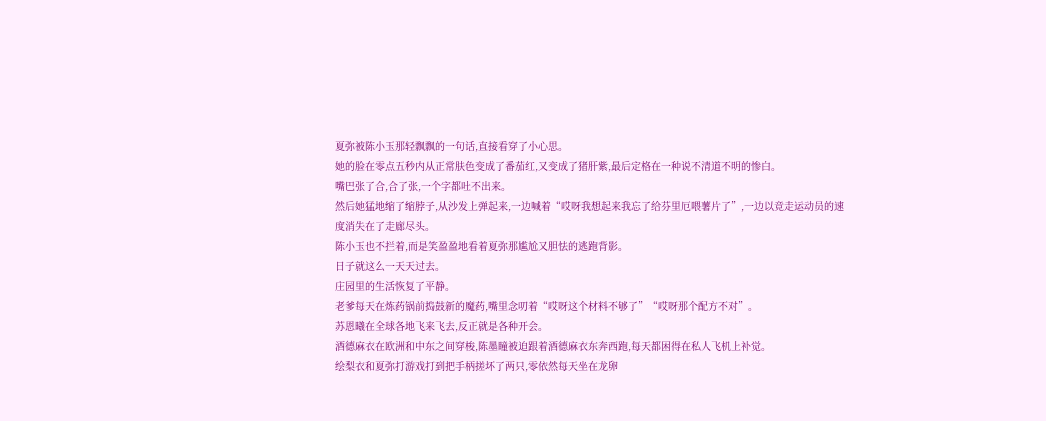夏弥被陈小玉那轻飘飘的一句话,直接看穿了小心思。
她的脸在零点五秒内从正常肤色变成了番茄红,又变成了猪肝紫,最后定格在一种说不清道不明的惨白。
嘴巴张了合,合了张,一个字都吐不出来。
然后她猛地缩了缩脖子,从沙发上弹起来,一边喊着“哎呀我想起来我忘了给芬里厄喂薯片了”,一边以竞走运动员的速度消失在了走廊尽头。
陈小玉也不拦着,而是笑盈盈地看着夏弥那尴尬又胆怯的逃跑背影。
日子就这么一天天过去。
庄园里的生活恢复了平静。
老爹每天在炼药锅前捣鼓新的魔药,嘴里念叨着“哎呀这个材料不够了”“哎呀那个配方不对”。
苏恩曦在全球各地飞来飞去,反正就是各种开会。
酒德麻衣在欧洲和中东之间穿梭,陈墨瞳被迫跟着酒德麻衣东奔西跑,每天都困得在私人飞机上补觉。
绘梨衣和夏弥打游戏打到把手柄搓坏了两只,零依然每天坐在龙卵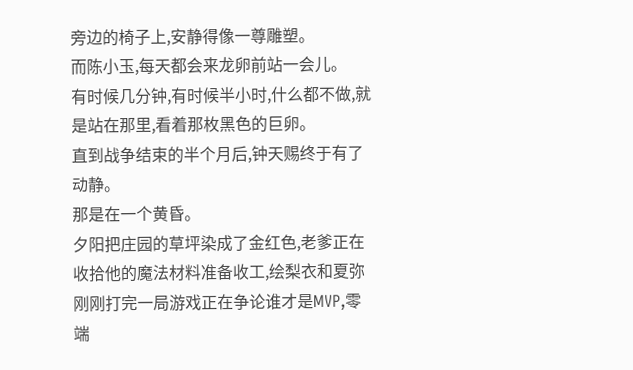旁边的椅子上,安静得像一尊雕塑。
而陈小玉,每天都会来龙卵前站一会儿。
有时候几分钟,有时候半小时,什么都不做,就是站在那里,看着那枚黑色的巨卵。
直到战争结束的半个月后,钟天赐终于有了动静。
那是在一个黄昏。
夕阳把庄园的草坪染成了金红色,老爹正在收拾他的魔法材料准备收工,绘梨衣和夏弥刚刚打完一局游戏正在争论谁才是MVP,零端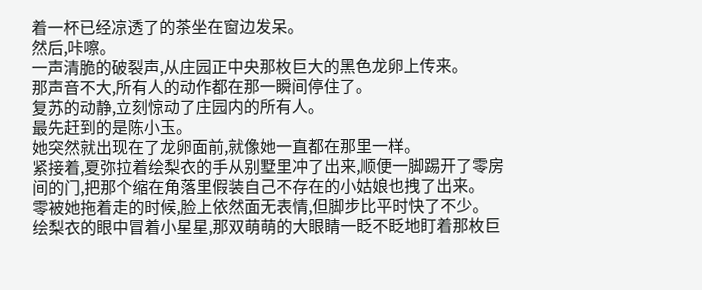着一杯已经凉透了的茶坐在窗边发呆。
然后,咔嚓。
一声清脆的破裂声,从庄园正中央那枚巨大的黑色龙卵上传来。
那声音不大,所有人的动作都在那一瞬间停住了。
复苏的动静,立刻惊动了庄园内的所有人。
最先赶到的是陈小玉。
她突然就出现在了龙卵面前,就像她一直都在那里一样。
紧接着,夏弥拉着绘梨衣的手从别墅里冲了出来,顺便一脚踢开了零房间的门,把那个缩在角落里假装自己不存在的小姑娘也拽了出来。
零被她拖着走的时候,脸上依然面无表情,但脚步比平时快了不少。
绘梨衣的眼中冒着小星星,那双萌萌的大眼睛一眨不眨地盯着那枚巨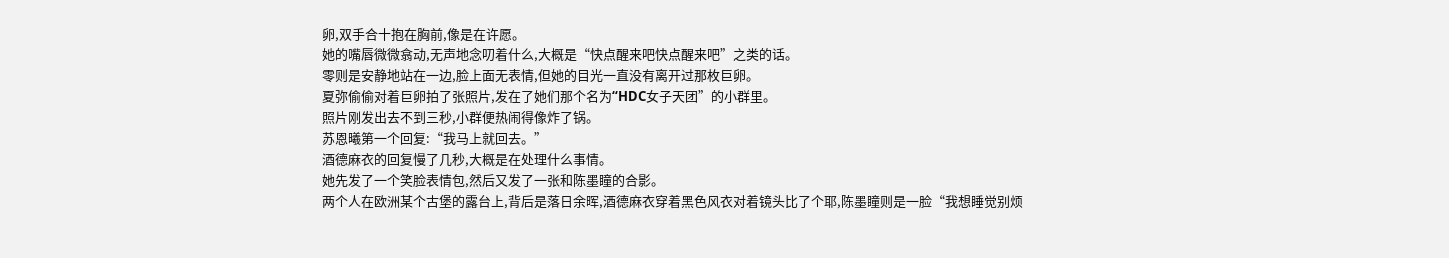卵,双手合十抱在胸前,像是在许愿。
她的嘴唇微微翕动,无声地念叨着什么,大概是“快点醒来吧快点醒来吧”之类的话。
零则是安静地站在一边,脸上面无表情,但她的目光一直没有离开过那枚巨卵。
夏弥偷偷对着巨卵拍了张照片,发在了她们那个名为“HDC女子天团”的小群里。
照片刚发出去不到三秒,小群便热闹得像炸了锅。
苏恩曦第一个回复:“我马上就回去。”
酒德麻衣的回复慢了几秒,大概是在处理什么事情。
她先发了一个笑脸表情包,然后又发了一张和陈墨瞳的合影。
两个人在欧洲某个古堡的露台上,背后是落日余晖,酒德麻衣穿着黑色风衣对着镜头比了个耶,陈墨瞳则是一脸“我想睡觉别烦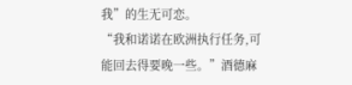我”的生无可恋。
“我和诺诺在欧洲执行任务,可能回去得要晚一些。”酒德麻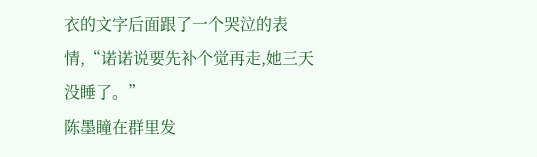衣的文字后面跟了一个哭泣的表情,“诺诺说要先补个觉再走,她三天没睡了。”
陈墨瞳在群里发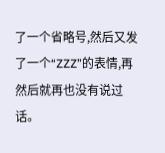了一个省略号,然后又发了一个“ZZZ”的表情,再然后就再也没有说过话。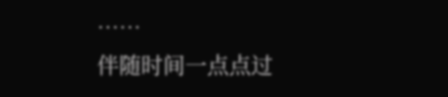……
伴随时间一点点过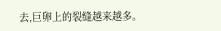去,巨卵上的裂缝越来越多。